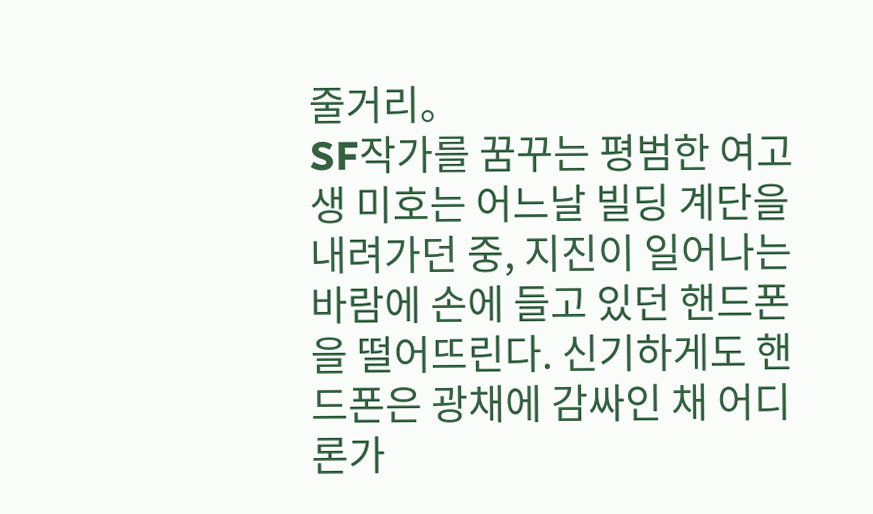줄거리。
SF작가를 꿈꾸는 평범한 여고생 미호는 어느날 빌딩 계단을 내려가던 중, 지진이 일어나는 바람에 손에 들고 있던 핸드폰을 떨어뜨린다. 신기하게도 핸드폰은 광채에 감싸인 채 어디론가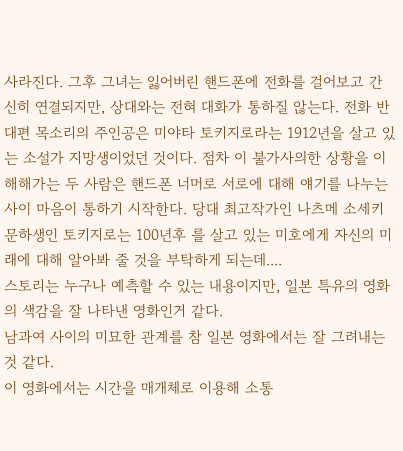사라진다. 그후 그녀는 잃어버린 핸드폰에 전화를 걸어보고 간신히 연결되지만, 상대와는 전혀 대화가 통하질 않는다. 전화 반대편 목소리의 주인공은 미야타 토키지로라는 1912년을 살고 있는 소설가 지망생이었던 것이다. 점차 이 불가사의한 상황을 이해해가는 두 사람은 핸드폰 너머로 서로에 대해 얘기를 나누는 사이 마음이 통하기 시작한다. 당대 최고작가인 나츠메 소세키 문하생인 토키지로는 100년후 를 살고 있는 미호에게 자신의 미래에 대해 알아봐 줄 것을 부탁하게 되는데....
스토리는 누구나 예측할 수 있는 내용이지만, 일본 특유의 영화의 색감을 잘 나타낸 영화인거 같다.
남과여 사이의 미묘한 관계를 참 일본 영화에서는 잘 그려내는것 같다.
이 영화에서는 시간을 매개체로 이용해 소통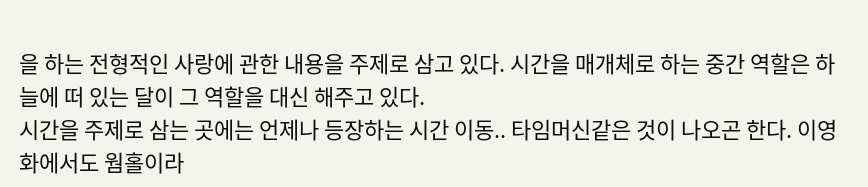을 하는 전형적인 사랑에 관한 내용을 주제로 삼고 있다. 시간을 매개체로 하는 중간 역할은 하늘에 떠 있는 달이 그 역할을 대신 해주고 있다.
시간을 주제로 삼는 곳에는 언제나 등장하는 시간 이동.. 타임머신같은 것이 나오곤 한다. 이영화에서도 웜홀이라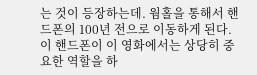는 것이 등장하는데. 웜홀을 통해서 핸드폰의 100년 전으로 이동하게 된다. 이 핸드폰이 이 영화에서는 상당히 중요한 역할을 하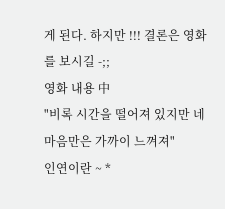게 된다. 하지만 !!! 결론은 영화를 보시길 -;;
영화 내용 中
"비록 시간을 떨어져 있지만 네 마음만은 가까이 느껴져"
인연이란 ~ *